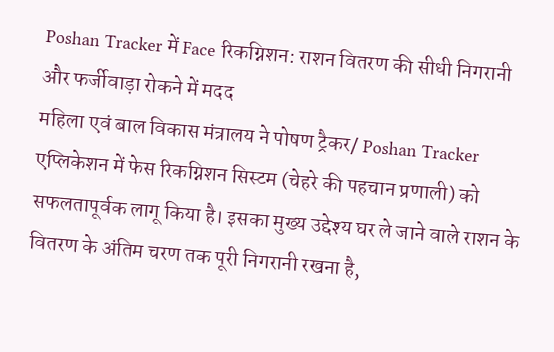Poshan Tracker में Face रिकग्निशन: राशन वितरण की सीधी निगरानी और फर्जीवाड़ा रोकने में मदद
महिला एवं बाल विकास मंत्रालय ने पोषण ट्रैकर/ Poshan Tracker एप्लिकेशन में फेस रिकग्निशन सिस्टम (चेहरे की पहचान प्रणाली) को सफलतापूर्वक लागू किया है। इसका मुख्य उद्देश्य घर ले जाने वाले राशन के वितरण के अंतिम चरण तक पूरी निगरानी रखना है,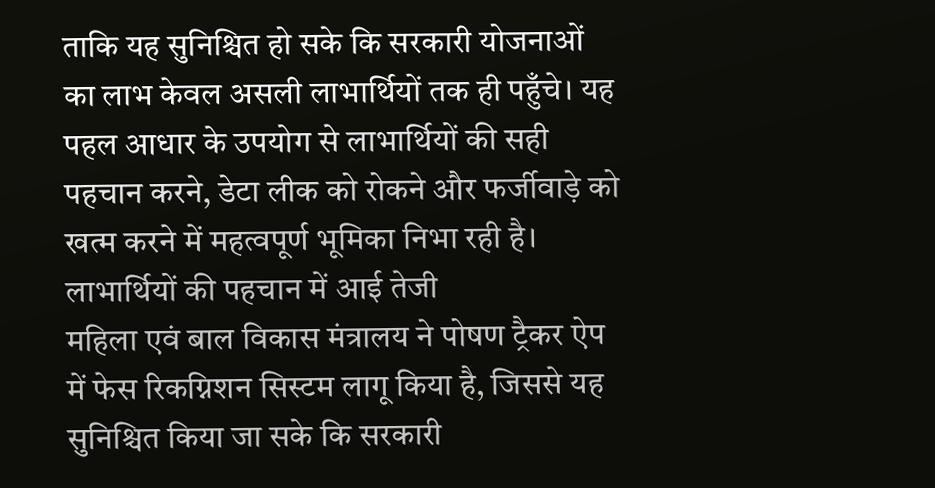ताकि यह सुनिश्चित हो सके कि सरकारी योजनाओं का लाभ केवल असली लाभार्थियों तक ही पहुँचे। यह पहल आधार के उपयोग से लाभार्थियों की सही पहचान करने, डेटा लीक को रोकने और फर्जीवाड़े को खत्म करने में महत्वपूर्ण भूमिका निभा रही है।
लाभार्थियों की पहचान में आई तेजी
महिला एवं बाल विकास मंत्रालय ने पोषण ट्रैकर ऐप में फेस रिकग्निशन सिस्टम लागू किया है, जिससे यह सुनिश्चित किया जा सके कि सरकारी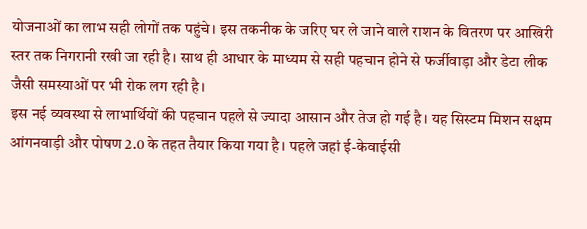योजनाओं का लाभ सही लोगों तक पहुंचे। इस तकनीक के जरिए घर ले जाने वाले राशन के वितरण पर आखिरी स्तर तक निगरानी रखी जा रही है। साथ ही आधार के माध्यम से सही पहचान होने से फर्जीवाड़ा और डेटा लीक जैसी समस्याओं पर भी रोक लग रही है।
इस नई व्यवस्था से लाभार्थियों की पहचान पहले से ज्यादा आसान और तेज हो गई है। यह सिस्टम मिशन सक्षम आंगनवाड़ी और पोषण 2.0 के तहत तैयार किया गया है। पहले जहां ई-केवाईसी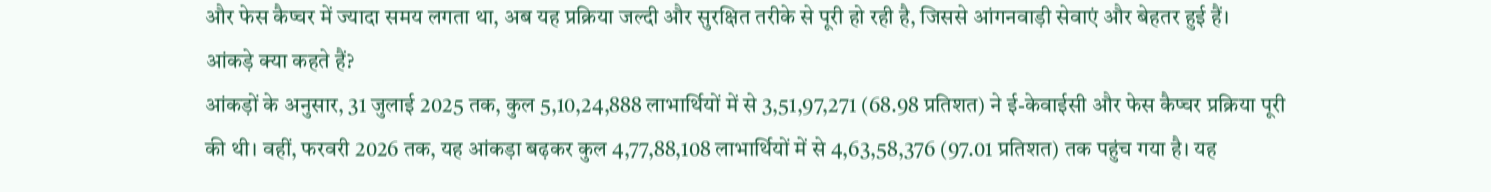और फेस कैप्चर में ज्यादा समय लगता था, अब यह प्रक्रिया जल्दी और सुरक्षित तरीके से पूरी हो रही है, जिससे आंगनवाड़ी सेवाएं और बेहतर हुई हैं।
आंकड़े क्या कहते हैं?
आंकड़ों के अनुसार, 31 जुलाई 2025 तक, कुल 5,10,24,888 लाभार्थियों में से 3,51,97,271 (68.98 प्रतिशत) ने ई-केवाईसी और फेस कैप्चर प्रक्रिया पूरी की थी। वहीं, फरवरी 2026 तक, यह आंकड़ा बढ़कर कुल 4,77,88,108 लाभार्थियों में से 4,63,58,376 (97.01 प्रतिशत) तक पहुंच गया है। यह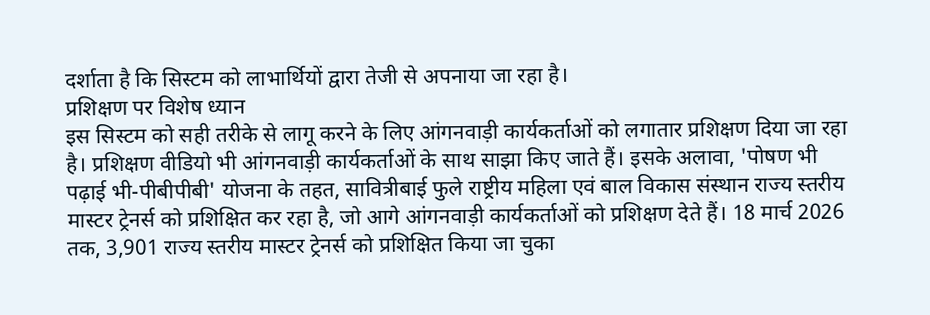दर्शाता है कि सिस्टम को लाभार्थियों द्वारा तेजी से अपनाया जा रहा है।
प्रशिक्षण पर विशेष ध्यान
इस सिस्टम को सही तरीके से लागू करने के लिए आंगनवाड़ी कार्यकर्ताओं को लगातार प्रशिक्षण दिया जा रहा है। प्रशिक्षण वीडियो भी आंगनवाड़ी कार्यकर्ताओं के साथ साझा किए जाते हैं। इसके अलावा, 'पोषण भी पढ़ाई भी-पीबीपीबी' योजना के तहत, सावित्रीबाई फुले राष्ट्रीय महिला एवं बाल विकास संस्थान राज्य स्तरीय मास्टर ट्रेनर्स को प्रशिक्षित कर रहा है, जो आगे आंगनवाड़ी कार्यकर्ताओं को प्रशिक्षण देते हैं। 18 मार्च 2026 तक, 3,901 राज्य स्तरीय मास्टर ट्रेनर्स को प्रशिक्षित किया जा चुका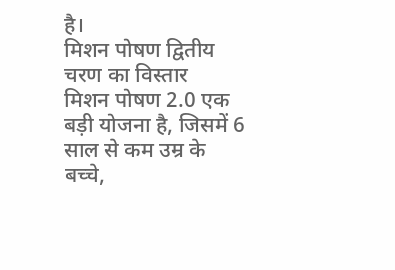है।
मिशन पोषण द्वितीय चरण का विस्तार
मिशन पोषण 2.0 एक बड़ी योजना है, जिसमें 6 साल से कम उम्र के बच्चे,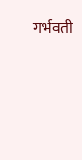गर्भवती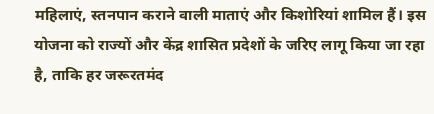महिलाएं, स्तनपान कराने वाली माताएं और किशोरियां शामिल हैं। इस योजना को राज्यों और केंद्र शासित प्रदेशों के जरिए लागू किया जा रहा है, ताकि हर जरूरतमंद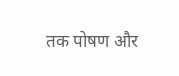तक पोषण और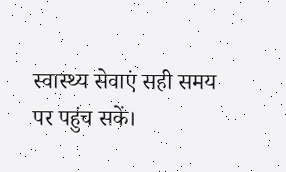स्वास्थ्य सेवाएं सही समय पर पहुंच सकें।